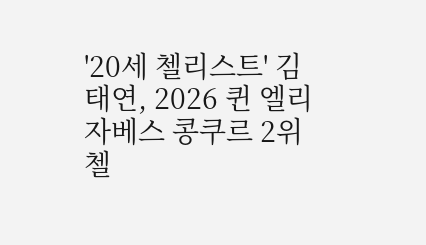'20세 첼리스트' 김태연, 2026 퀸 엘리자베스 콩쿠르 2위
첼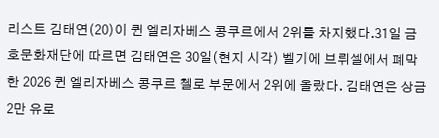리스트 김태연(20)이 퀸 엘리자베스 콩쿠르에서 2위를 차지했다.31일 금호문화재단에 따르면 김태연은 30일(현지 시각) 벨기에 브뤼셀에서 폐막한 2026 퀸 엘리자베스 콩쿠르 첼로 부문에서 2위에 올랐다. 김태연은 상금 2만 유로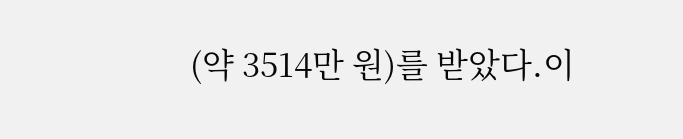(약 3514만 원)를 받았다.이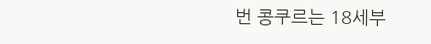번 콩쿠르는 18세부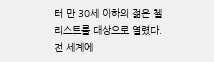터 만 30세 이하의 젊은 첼리스트를 대상으로 열렸다. 전 세계에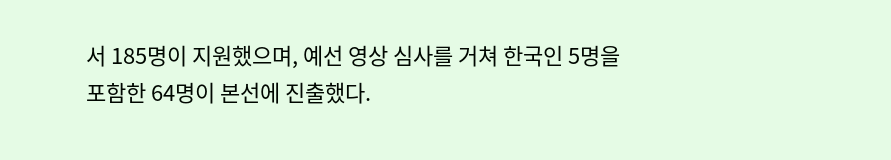서 185명이 지원했으며, 예선 영상 심사를 거쳐 한국인 5명을 포함한 64명이 본선에 진출했다.